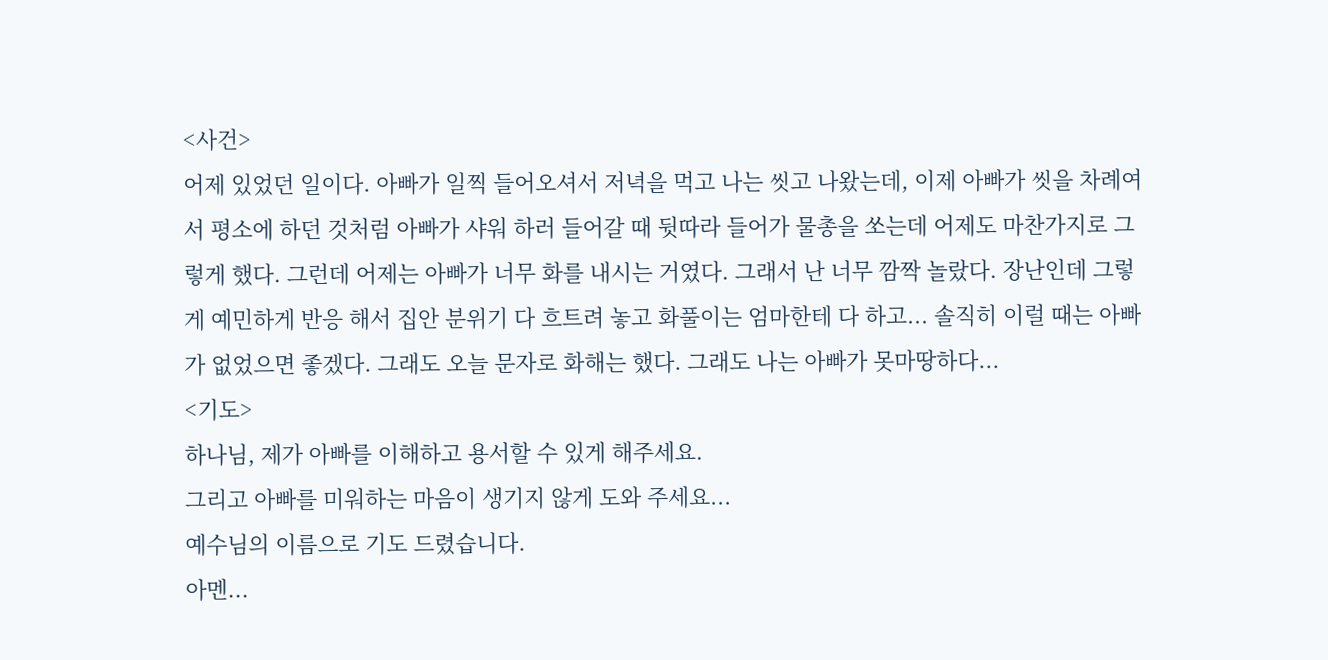<사건>
어제 있었던 일이다. 아빠가 일찍 들어오셔서 저녁을 먹고 나는 씻고 나왔는데, 이제 아빠가 씻을 차례여서 평소에 하던 것처럼 아빠가 샤워 하러 들어갈 때 뒷따라 들어가 물총을 쏘는데 어제도 마찬가지로 그렇게 했다. 그런데 어제는 아빠가 너무 화를 내시는 거였다. 그래서 난 너무 깜짝 놀랐다. 장난인데 그렇게 예민하게 반응 해서 집안 분위기 다 흐트려 놓고 화풀이는 엄마한테 다 하고... 솔직히 이럴 때는 아빠가 없었으면 좋겠다. 그래도 오늘 문자로 화해는 했다. 그래도 나는 아빠가 못마땅하다...
<기도>
하나님, 제가 아빠를 이해하고 용서할 수 있게 해주세요.
그리고 아빠를 미워하는 마음이 생기지 않게 도와 주세요...
예수님의 이름으로 기도 드렸습니다.
아멘...